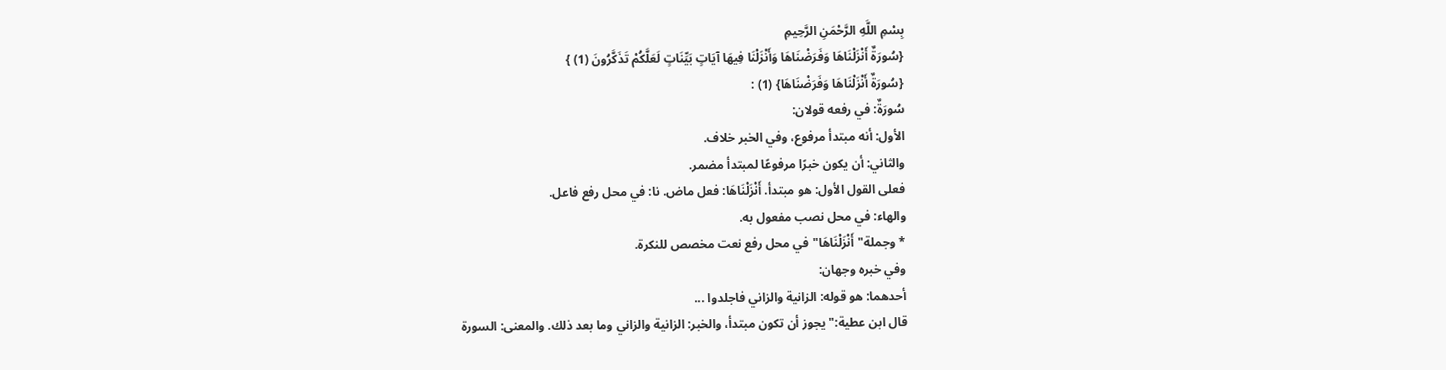بِسْمِ اللَّهِ الرَّحْمَنِ الرَّحِيمِ
{سُورَةٌ أَنْزَلْنَاهَا وَفَرَضْنَاهَا وَأَنْزَلْنَا فِيهَا آيَاتٍ بَيِّنَاتٍ لَعَلَّكُمْ تَذَكَّرُونَ (1) }
{سُورَةٌ أَنْزَلْنَاهَا وَفَرَضْنَاهَا} (1) :
سُورَةٌ: في رفعه قولان:
الأول: أنه مبتدأ مرفوع، وفي الخبر خلاف.
والثاني: أن يكون خبرًا مرفوعًا لمبتدأ مضمر.
فعلى القول الأول: هو مبتدأ. أَنْزَلْنَاهَا: فعل ماض. نا: في محل رفع فاعل.
والهاء: في محل نصب مفعول به.
* وجملة"أَنْزَلْنَاهَا"في محل رفع نعت مخصص للنكرة.
وفي خبره وجهان:
أحدهما: هو قوله: الزانية والزاني فاجلدوا ...
قال ابن عطية:"يجوز أن تكون مبتدأ، والخبر: الزانية والزاني وما بعد ذلك. والمعنى: السورة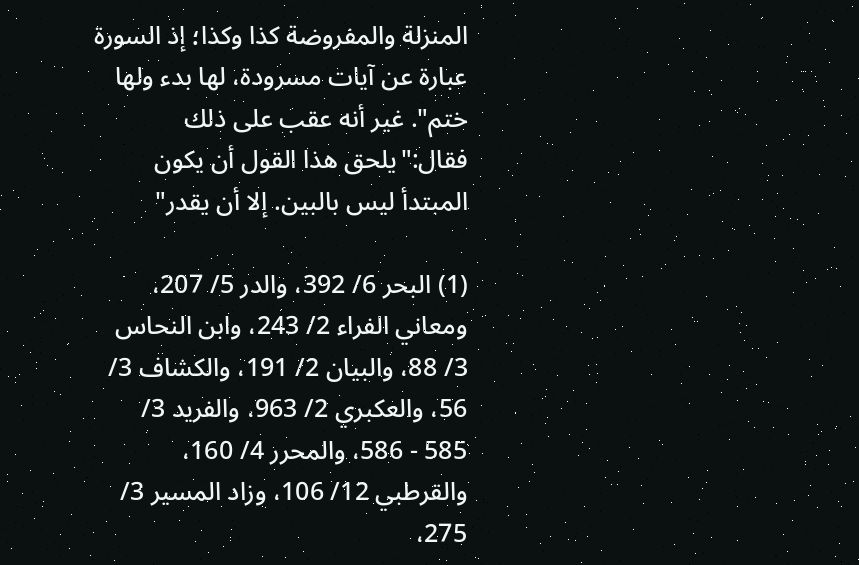المنزلة والمفروضة كذا وكذا؛ إذ السورة عبارة عن آيات مسرودة، لها بدء ولها ختم". غير أنه عقب على ذلك فقال:"يلحق هذا القول أن يكون المبتدأ ليس بالبين. إلا أن يقدر"

(1) البحر 6/ 392، والدر 5/ 207، ومعاني الفراء 2/ 243، وابن النحاس 3/ 88، والبيان 2/ 191، والكشاف 3/ 56، والعكبري 2/ 963، والفريد 3/ 585 - 586، والمحرر 4/ 160، والقرطبي 12/ 106، وزاد المسير 3/ 275،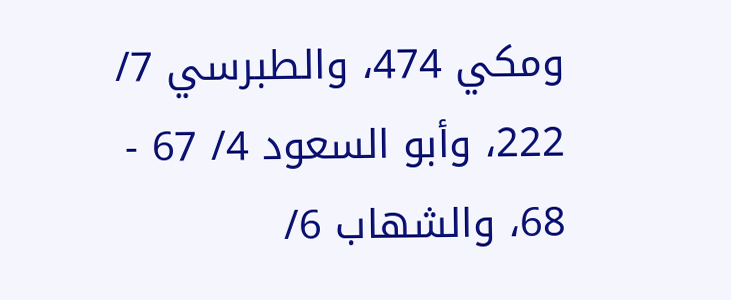ومكي 474، والطبرسي 7/ 222، وأبو السعود 4/ 67 - 68، والشهاب 6/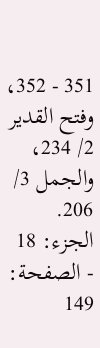351 - 352، وفتح القدير 2/ 234، والجمل 3/ 206.
الجزء: 18 - الصفحة: 149